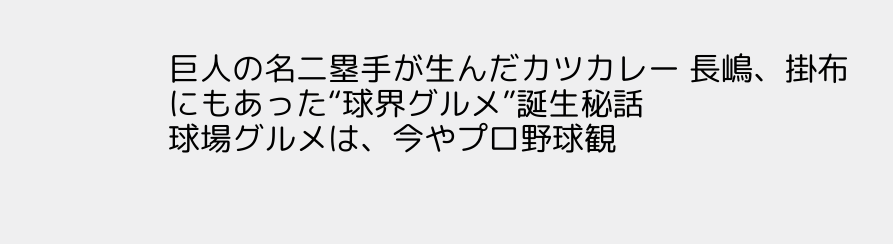巨人の名二塁手が生んだカツカレー 長嶋、掛布にもあった“球界グルメ”誕生秘話
球場グルメは、今やプロ野球観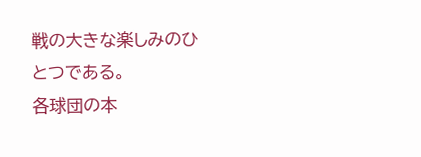戦の大きな楽しみのひとつである。
各球団の本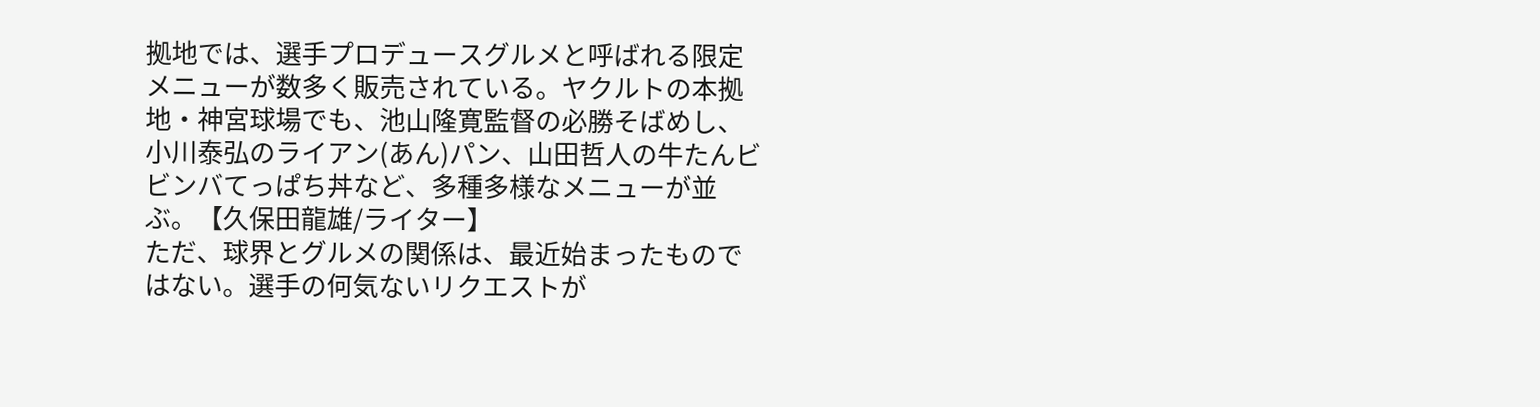拠地では、選手プロデュースグルメと呼ばれる限定メニューが数多く販売されている。ヤクルトの本拠地・神宮球場でも、池山隆寛監督の必勝そばめし、小川泰弘のライアン(あん)パン、山田哲人の牛たんビビンバてっぱち丼など、多種多様なメニューが並ぶ。【久保田龍雄/ライター】
ただ、球界とグルメの関係は、最近始まったものではない。選手の何気ないリクエストが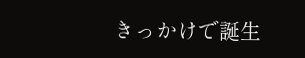きっかけで誕生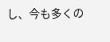し、今も多くの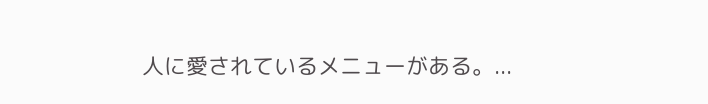人に愛されているメニューがある。...